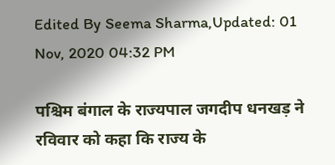Edited By Seema Sharma,Updated: 01 Nov, 2020 04:32 PM

पश्चिम बंगाल के राज्यपाल जगदीप धनखड़ ने रविवार को कहा कि राज्य के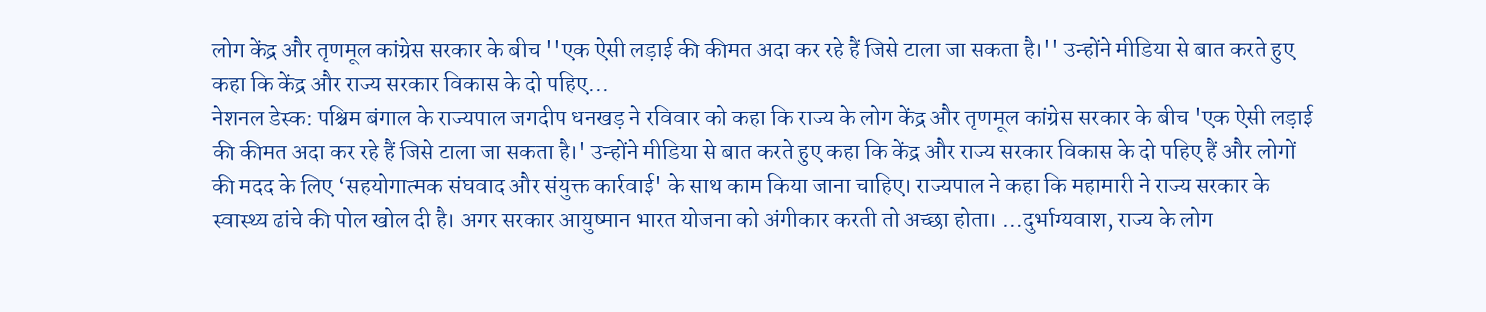लोग केंद्र और तृणमूल कांग्रेस सरकार के बीच ''एक ऐसी लड़ाई की कीमत अदा कर रहे हैं जिसे टाला जा सकता है।'' उन्होंने मीडिया से बात करते हुए कहा कि केंद्र और राज्य सरकार विकास के दो पहिए...
नेशनल डेस्क: पश्चिम बंगाल के राज्यपाल जगदीप धनखड़ ने रविवार को कहा कि राज्य के लोग केंद्र और तृणमूल कांग्रेस सरकार के बीच 'एक ऐसी लड़ाई की कीमत अदा कर रहे हैं जिसे टाला जा सकता है।' उन्होंने मीडिया से बात करते हुए कहा कि केंद्र और राज्य सरकार विकास के दो पहिए हैं और लोगों की मदद के लिए ‘सहयोगात्मक संघवाद और संयुक्त कार्रवाई' के साथ काम किया जाना चाहिए। राज्यपाल ने कहा कि महामारी ने राज्य सरकार के स्वास्थ्य ढांचे की पोल खोल दी है। अगर सरकार आयुष्मान भारत योजना को अंगीकार करती तो अच्छा होता। …दुर्भाग्यवाश, राज्य के लोग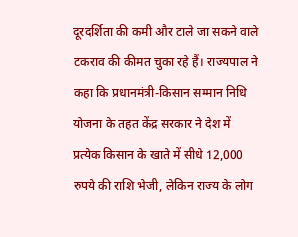दूरदर्शिता की कमी और टाले जा सकने वाले टकराव की कीमत चुका रहे हैं। राज्यपाल ने कहा कि प्रधानमंत्री-किसान सम्मान निधि योजना के तहत केंद्र सरकार ने देश में प्रत्येक किसान के खाते में सीधे 12,000 रुपये की राशि भेजी, लेकिन राज्य के लोग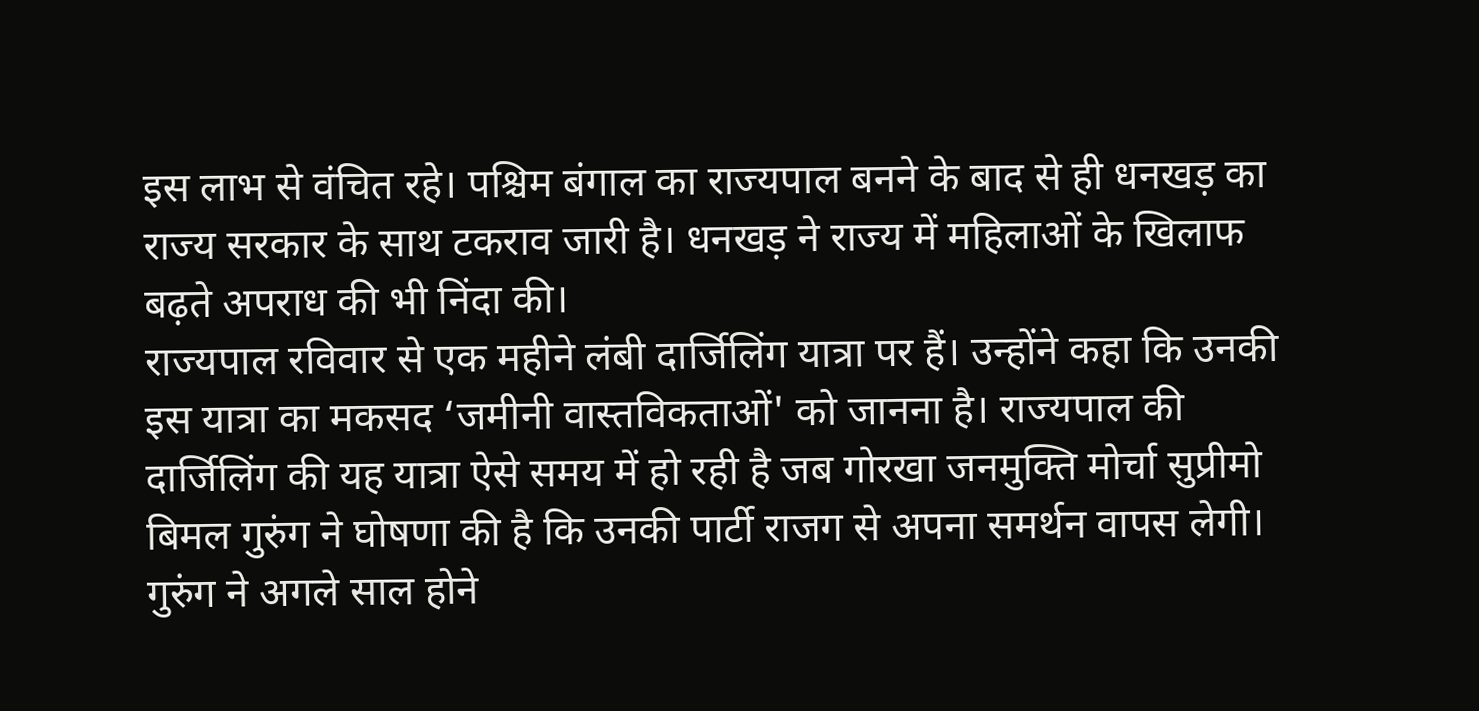इस लाभ से वंचित रहे। पश्चिम बंगाल का राज्यपाल बनने के बाद से ही धनखड़ का राज्य सरकार के साथ टकराव जारी है। धनखड़ ने राज्य में महिलाओं के खिलाफ बढ़ते अपराध की भी निंदा की।
राज्यपाल रविवार से एक महीने लंबी दार्जिलिंग यात्रा पर हैं। उन्होंने कहा कि उनकी इस यात्रा का मकसद ‘जमीनी वास्तविकताओं' को जानना है। राज्यपाल की दार्जिलिंग की यह यात्रा ऐसे समय में हो रही है जब गोरखा जनमुक्ति मोर्चा सुप्रीमो बिमल गुरुंग ने घोषणा की है कि उनकी पार्टी राजग से अपना समर्थन वापस लेगी। गुरुंग ने अगले साल होने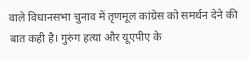वाले विधानसभा चुनाव में तृणमूल कांग्रेस को समर्थन देने की बात कही है। गुरुंग हत्या और यूएपीए के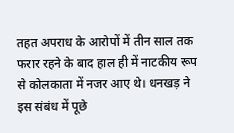तहत अपराध के आरोपों में तीन साल तक फरार रहने के बाद हाल ही में नाटकीय रूप से कोलकाता में नजर आए थे। धनखड़ ने इस संबंध में पूछे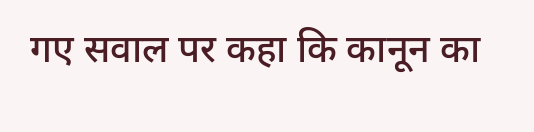गए सवाल पर कहा कि कानून का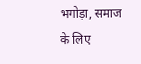भगोड़ा, समाज के लिए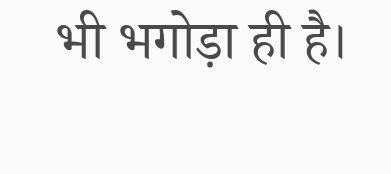भी भगोड़ा ही है।